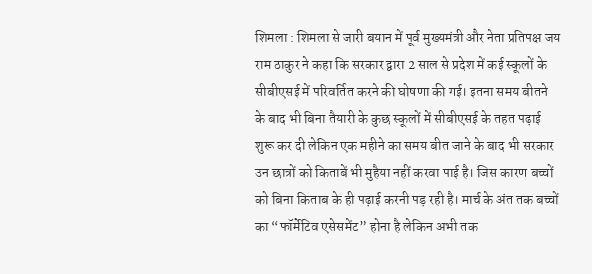शिमला : शिमला से जारी बयान में पूर्व मुख्यमंत्री और नेता प्रतिपक्ष जय राम ठाकुर ने कहा कि सरकार द्वारा 2 साल से प्रदेश में कई स्कूलों के सीबीएसई में परिवर्तित करने की घोषणा की गई। इतना समय बीतने के बाद भी बिना तैयारी के कुछ स्कूलों में सीबीएसई के तहत पढ़ाई शुरू कर दी लेकिन एक महीने का समय बीत जाने के बाद भी सरकार उन छात्रों को किताबें भी मुहैया नहीं करवा पाई है। जिस कारण बच्चों को बिना किताब के ही पढ़ाई करनी पड़ रही है। मार्च के अंत तक बच्चों का “फॉर्मेटिव एसेसमेंट” होना है लेकिन अभी तक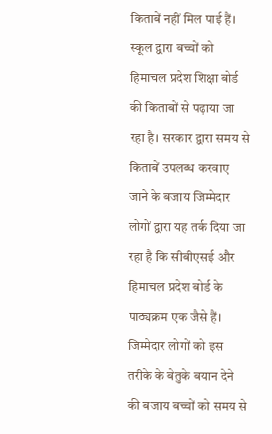किताबें नहीं मिल पाई हैं। स्कूल द्वारा बच्चों को हिमाचल प्रदेश शिक्षा बोर्ड की किताबों से पढ़ाया जा रहा है। सरकार द्वारा समय से किताबें उपलब्ध करवाए जाने के बजाय जिम्मेदार लोगों द्वारा यह तर्क दिया जा रहा है कि सीबीएसई और हिमाचल प्रदेश बोर्ड के पाठ्यक्रम एक जैसे हैं। जिम्मेदार लोगों को इस तरीके के बेतुके बयान देने की बजाय बच्चों को समय से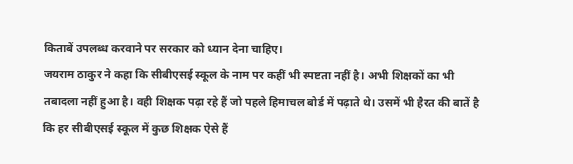किताबें उपलब्ध करवाने पर सरकार को ध्यान देना चाहिए।
जयराम ठाकुर ने कहा कि सीबीएसई स्कूल के नाम पर कहीं भी स्पष्टता नहीं है। अभी शिक्षकों का भी तबादला नहीं हुआ है। वही शिक्षक पढ़ा रहे हैं जो पहले हिमाचल बोर्ड में पढ़ाते थे। उसमें भी हैरत की बातें है कि हर सीबीएसई स्कूल में कुछ शिक्षक ऐसे हैं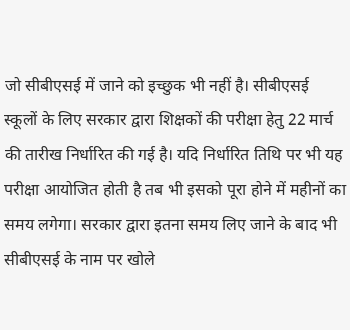जो सीबीएसई में जाने को इच्छुक भी नहीं है। सीबीएसई स्कूलों के लिए सरकार द्वारा शिक्षकों की परीक्षा हेतु 22 मार्च की तारीख निर्धारित की गई है। यदि निर्धारित तिथि पर भी यह परीक्षा आयोजित होती है तब भी इसको पूरा होने में महीनों का समय लगेगा। सरकार द्वारा इतना समय लिए जाने के बाद भी सीबीएसई के नाम पर खोले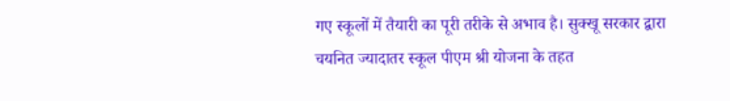गए स्कूलों में तैयारी का पूरी तरीके से अभाव है। सुक्खू सरकार द्वारा चयनित ज्यादातर स्कूल पीएम श्री योजना के तहत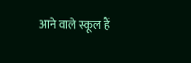आने वाले स्कूल हैं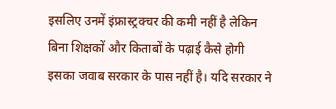इसलिए उनमें इंफ्रास्ट्रक्चर की कमी नहीं है लेकिन बिना शिक्षकों और किताबों के पढ़ाई कैसे होगी इसका जवाब सरकार के पास नहीं है। यदि सरकार ने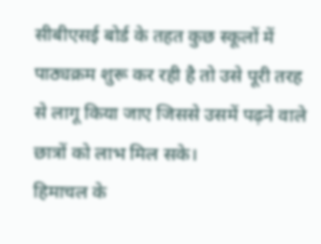सीबीएसई बोर्ड के तहत कुछ स्कूलों में पाठ्यक्रम शुरू कर रही है तो उसे पूरी तरह से लागू किया जाए जिससे उसमें पढ़ने वाले छात्रों को लाभ मिल सके।
हिमाचल के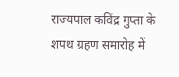राज्यपाल कविंद्र गुप्ता के शपथ ग्रहण समारोह में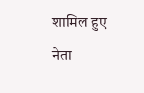शामिल हुए नेता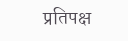प्रतिपक्ष